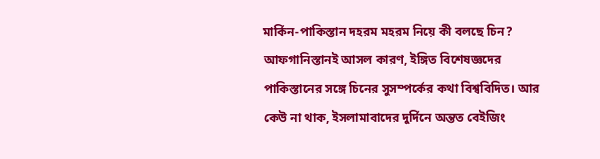মার্কিন-পাকিস্তান দহরম মহরম নিয়ে কী বলছে চিন? আফগানিস্তানই আসল কারণ, ইঙ্গিত বিশেষজ্ঞদের
পাকিস্তানের সঙ্গে চিনের সুসম্পর্কের কথা বিশ্ববিদিত। আর কেউ না থাক, ইসলামাবাদের দুর্দিনে অন্তত বেইজিং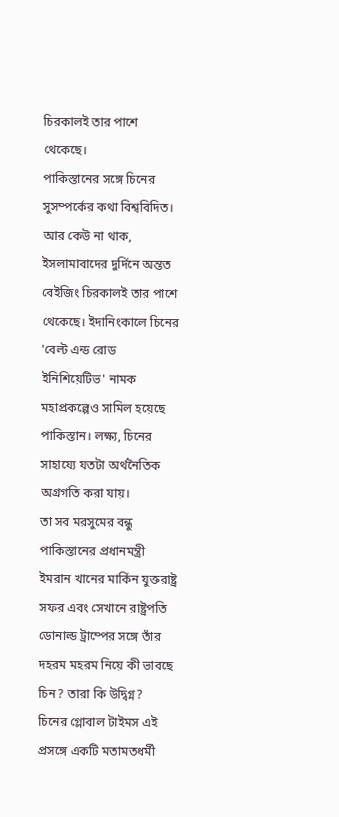চিরকালই তার পাশে থেকেছে।
পাকিস্তানের সঙ্গে চিনের সুসম্পর্কের কথা বিশ্ববিদিত। আর কেউ না থাক, ইসলামাবাদের দুর্দিনে অন্তত বেইজিং চিরকালই তার পাশে থেকেছে। ইদানিংকালে চিনের 'বেল্ট এন্ড রোড ইনিশিয়েটিভ' নামক মহাপ্রকল্পেও সামিল হয়েছে পাকিস্তান। লক্ষ্য, চিনের সাহায্যে যতটা অর্থনৈতিক অগ্রগতি করা যায়।
তা সব মরসুমের বন্ধু পাকিস্তানের প্রধানমন্ত্রী ইমরান খানের মার্কিন যুক্তরাষ্ট্র সফর এবং সেখানে রাষ্ট্রপতি ডোনাল্ড ট্রাম্পের সঙ্গে তাঁর দহরম মহরম নিয়ে কী ভাবছে চিন? তারা কি উদ্বিগ্ন?
চিনের গ্লোবাল টাইমস এই প্রসঙ্গে একটি মতামতধর্মী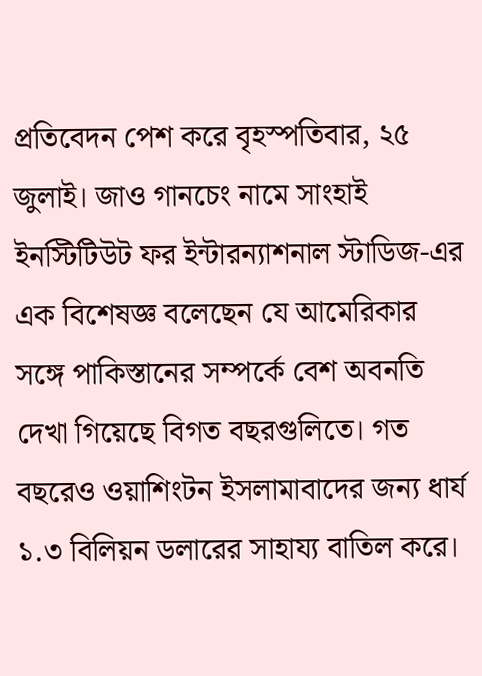প্রতিবেদন পেশ করে বৃহস্পতিবার, ২৫ জুলাই। জাও গানচেং নামে সাংহাই ইনস্টিটিউট ফর ইন্টারন্যাশনাল স্টাডিজ-এর এক বিশেষজ্ঞ বলেছেন যে আমেরিকার সঙ্গে পাকিস্তানের সম্পর্কে বেশ অবনতি দেখা গিয়েছে বিগত বছরগুলিতে। গত বছরেও ওয়াশিংটন ইসলামাবাদের জন্য ধার্য ১.৩ বিলিয়ন ডলারের সাহায্য বাতিল করে।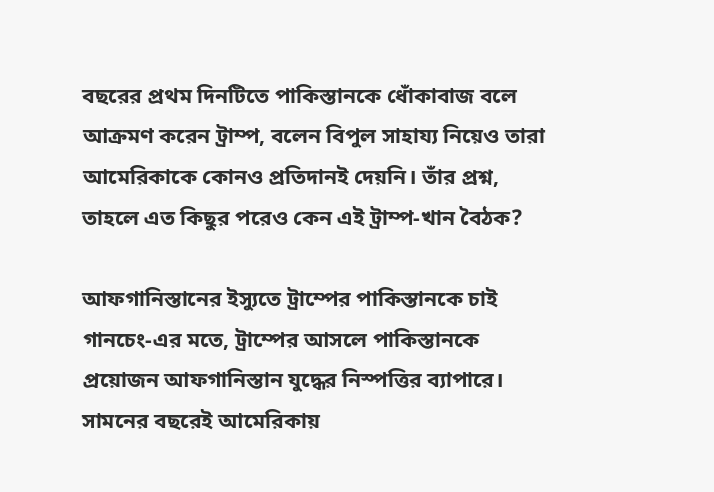বছরের প্রথম দিনটিতে পাকিস্তানকে ধোঁকাবাজ বলে আক্রমণ করেন ট্রাম্প, বলেন বিপুল সাহায্য নিয়েও তারা আমেরিকাকে কোনও প্রতিদানই দেয়নি। তাঁর প্রশ্ন, তাহলে এত কিছুর পরেও কেন এই ট্রাম্প-খান বৈঠক?

আফগানিস্তানের ইস্যুতে ট্রাম্পের পাকিস্তানকে চাই
গানচেং-এর মতে, ট্রাম্পের আসলে পাকিস্তানকে প্রয়োজন আফগানিস্তান যুদ্ধের নিস্পত্তির ব্যাপারে। সামনের বছরেই আমেরিকায়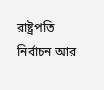রাষ্ট্রপতি নির্বাচন আর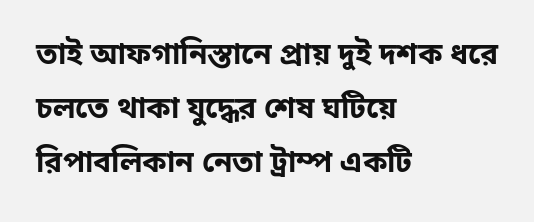তাই আফগানিস্তানে প্রায় দুই দশক ধরে চলতে থাকা যুদ্ধের শেষ ঘটিয়ে রিপাবলিকান নেতা ট্রাম্প একটি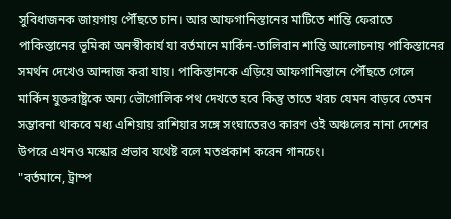সুবিধাজনক জায়গায় পৌঁছতে চান। আর আফগানিস্তানের মাটিতে শান্তি ফেরাতে পাকিস্তানের ভূমিকা অনস্বীকার্য যা বর্তমানে মার্কিন-তালিবান শান্তি আলোচনায় পাকিস্তানের সমর্থন দেখেও আন্দাজ করা যায়। পাকিস্তানকে এড়িয়ে আফগানিস্তানে পৌঁছতে গেলে মার্কিন যুক্তরাষ্ট্রকে অন্য ভৌগোলিক পথ দেখতে হবে কিন্তু তাতে খরচ যেমন বাড়বে তেমন সম্ভাবনা থাকবে মধ্য এশিয়ায় রাশিয়ার সঙ্গে সংঘাতেরও কারণ ওই অঞ্চলের নানা দেশের উপরে এখনও মস্কোর প্রভাব যথেষ্ট বলে মতপ্রকাশ করেন গানচেং।
"বর্তমানে, ট্রাম্প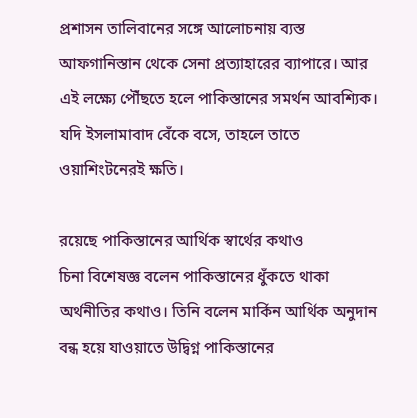প্রশাসন তালিবানের সঙ্গে আলোচনায় ব্যস্ত আফগানিস্তান থেকে সেনা প্রত্যাহারের ব্যাপারে। আর এই লক্ষ্যে পৌঁছতে হলে পাকিস্তানের সমর্থন আবশ্যিক। যদি ইসলামাবাদ বেঁকে বসে, তাহলে তাতে ওয়াশিংটনেরই ক্ষতি।

রয়েছে পাকিস্তানের আর্থিক স্বার্থের কথাও
চিনা বিশেষজ্ঞ বলেন পাকিস্তানের ধুঁকতে থাকা অর্থনীতির কথাও। তিনি বলেন মার্কিন আর্থিক অনুদান বন্ধ হয়ে যাওয়াতে উদ্বিগ্ন পাকিস্তানের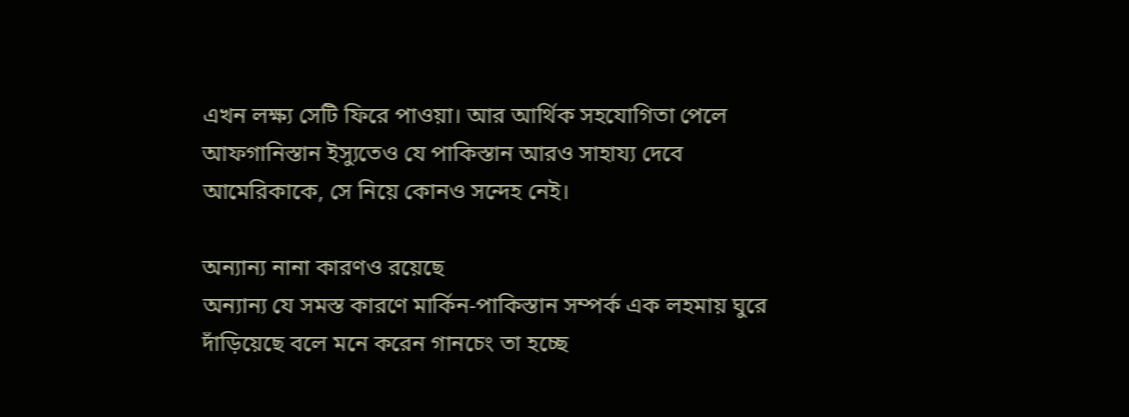এখন লক্ষ্য সেটি ফিরে পাওয়া। আর আর্থিক সহযোগিতা পেলে আফগানিস্তান ইস্যুতেও যে পাকিস্তান আরও সাহায্য দেবে আমেরিকাকে, সে নিয়ে কোনও সন্দেহ নেই।

অন্যান্য নানা কারণও রয়েছে
অন্যান্য যে সমস্ত কারণে মার্কিন-পাকিস্তান সম্পর্ক এক লহমায় ঘুরে দাঁড়িয়েছে বলে মনে করেন গানচেং তা হচ্ছে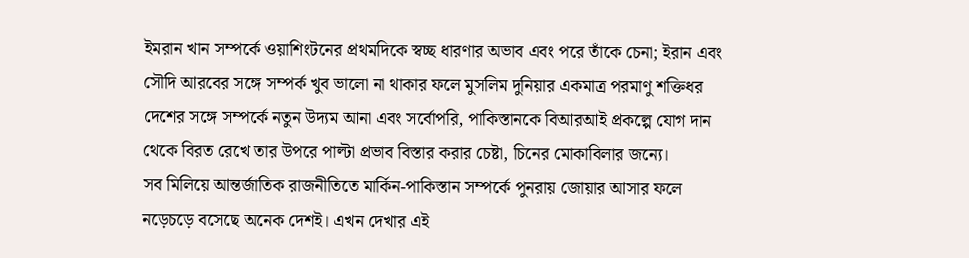ইমরান খান সম্পর্কে ওয়াশিংটনের প্রথমদিকে স্বচ্ছ ধারণার অভাব এবং পরে তাঁকে চেনা; ইরান এবং সৌদি আরবের সঙ্গে সম্পর্ক খুব ভালো না থাকার ফলে মুসলিম দুনিয়ার একমাত্র পরমাণু শক্তিধর দেশের সঙ্গে সম্পর্কে নতুন উদ্যম আনা এবং সর্বোপরি, পাকিস্তানকে বিআরআই প্রকল্পে যোগ দান থেকে বিরত রেখে তার উপরে পাল্টা প্রভাব বিস্তার করার চেষ্টা, চিনের মোকাবিলার জন্যে।
সব মিলিয়ে আন্তর্জাতিক রাজনীতিতে মার্কিন-পাকিস্তান সম্পর্কে পুনরায় জোয়ার আসার ফলে নড়েচড়ে বসেছে অনেক দেশই। এখন দেখার এই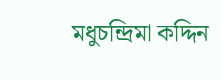মধুচন্দ্রিমা কদ্দিন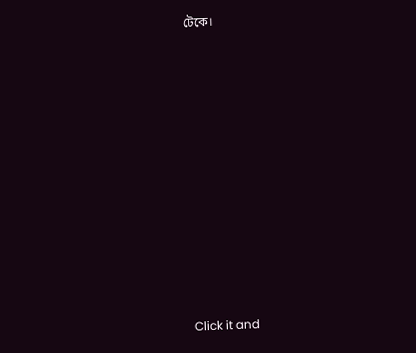টেকে।












Click it and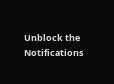Unblock the Notifications